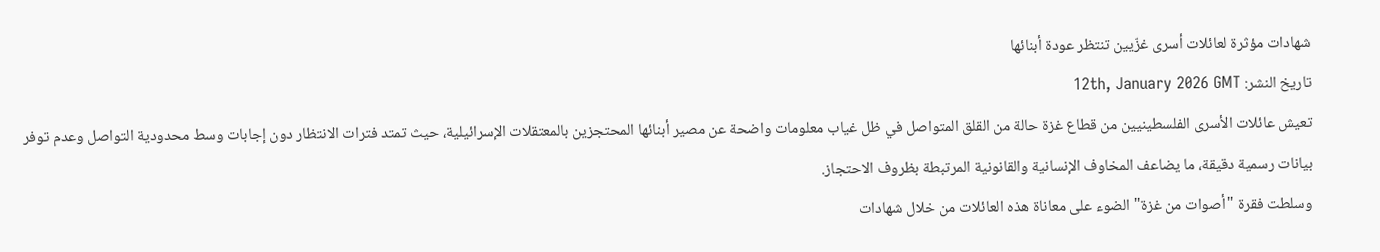شهادات مؤثرة لعائلات أسرى غزّيين تنتظر عودة أبنائها
تاريخ النشر: 12th, January 2026 GMT
تعيش عائلات الأسرى الفلسطينيين من قطاع غزة حالة من القلق المتواصل في ظل غياب معلومات واضحة عن مصير أبنائها المحتجزين بالمعتقلات الإسرائيلية، حيث تمتد فترات الانتظار دون إجابات وسط محدودية التواصل وعدم توفر بيانات رسمية دقيقة، ما يضاعف المخاوف الإنسانية والقانونية المرتبطة بظروف الاحتجاز.
وسلطت فقرة "أصوات من غزة" الضوء على معاناة هذه العائلات من خلال شهادات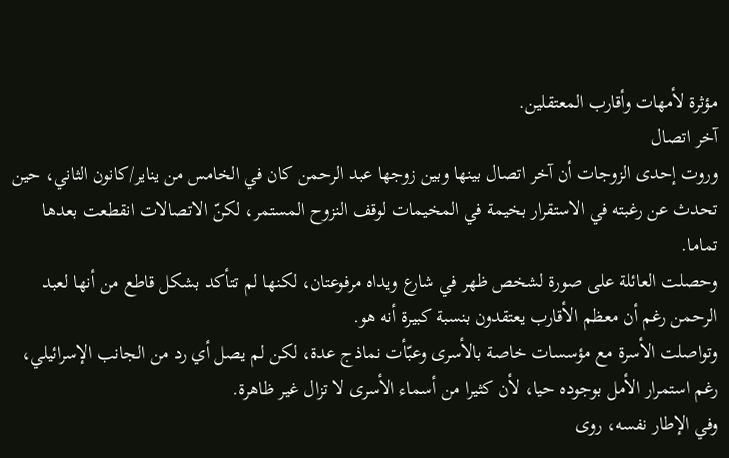مؤثرة لأمهات وأقارب المعتقلين.
آخر اتصال
وروت إحدى الزوجات أن آخر اتصال بينها وبين زوجها عبد الرحمن كان في الخامس من يناير/كانون الثاني، حين تحدث عن رغبته في الاستقرار بخيمة في المخيمات لوقف النزوح المستمر، لكنّ الاتصالات انقطعت بعدها تماما.
وحصلت العائلة على صورة لشخص ظهر في شارع ويداه مرفوعتان، لكنها لم تتأكد بشكل قاطع من أنها لعبد الرحمن رغم أن معظم الأقارب يعتقدون بنسبة كبيرة أنه هو.
وتواصلت الأسرة مع مؤسسات خاصة بالأسرى وعبّأت نماذج عدة، لكن لم يصل أي رد من الجانب الإسرائيلي، رغم استمرار الأمل بوجوده حيا، لأن كثيرا من أسماء الأسرى لا تزال غير ظاهرة.
وفي الإطار نفسه، روى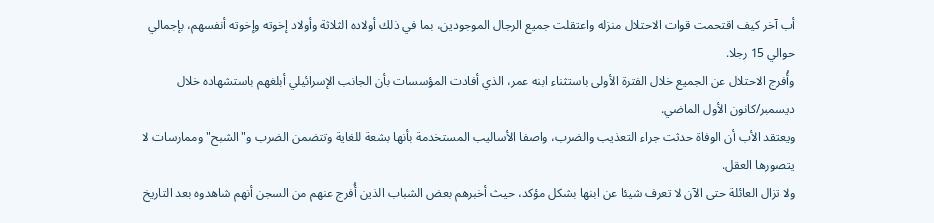أب آخر كيف اقتحمت قوات الاحتلال منزله واعتقلت جميع الرجال الموجودين، بما في ذلك أولاده الثلاثة وأولاد إخوته وإخوته أنفسهم، بإجمالي حوالي 15 رجلا.
وأُفرج الاحتلال عن الجميع خلال الفترة الأولى باستثناء ابنه عمر، الذي أفادت المؤسسات بأن الجانب الإسرائيلي أبلغهم باستشهاده خلال ديسمبر/كانون الأول الماضي.
ويعتقد الأب أن الوفاة حدثت جراء التعذيب والضرب، واصفا الأساليب المستخدمة بأنها بشعة للغاية وتتضمن الضرب و"الشبح" وممارسات لا يتصورها العقل.
ولا تزال العائلة حتى الآن لا تعرف شيئا عن ابنها بشكل مؤكد، حيث أخبرهم بعض الشباب الذين أُفرج عنهم من السجن أنهم شاهدوه بعد التاريخ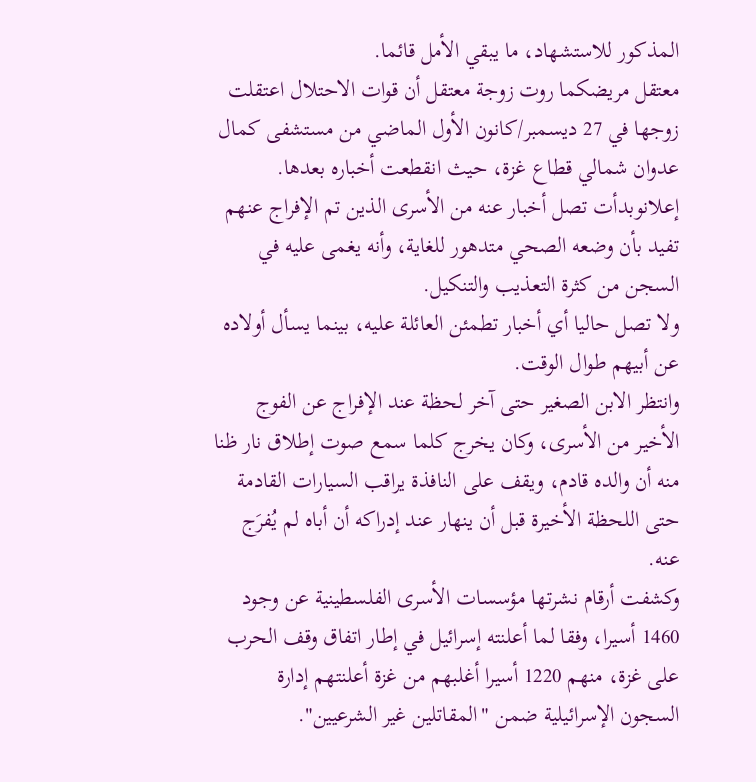المذكور للاستشهاد، ما يبقي الأمل قائما.
معتقل مريضكما روت زوجة معتقل أن قوات الاحتلال اعتقلت زوجها في 27 ديسمبر/كانون الأول الماضي من مستشفى كمال عدوان شمالي قطاع غزة، حيث انقطعت أخباره بعدها.
إعلانوبدأت تصل أخبار عنه من الأسرى الذين تم الإفراج عنهم تفيد بأن وضعه الصحي متدهور للغاية، وأنه يغمى عليه في السجن من كثرة التعذيب والتنكيل.
ولا تصل حاليا أي أخبار تطمئن العائلة عليه، بينما يسأل أولاده عن أبيهم طوال الوقت.
وانتظر الابن الصغير حتى آخر لحظة عند الإفراج عن الفوج الأخير من الأسرى، وكان يخرج كلما سمع صوت إطلاق نار ظنا منه أن والده قادم، ويقف على النافذة يراقب السيارات القادمة حتى اللحظة الأخيرة قبل أن ينهار عند إدراكه أن أباه لم يُفرَج عنه.
وكشفت أرقام نشرتها مؤسسات الأسرى الفلسطينية عن وجود 1460 أسيرا، وفقا لما أعلنته إسرائيل في إطار اتفاق وقف الحرب على غزة، منهم 1220 أسيرا أغلبهم من غزة أعلنتهم إدارة السجون الإسرائيلية ضمن "المقاتلين غير الشرعيين".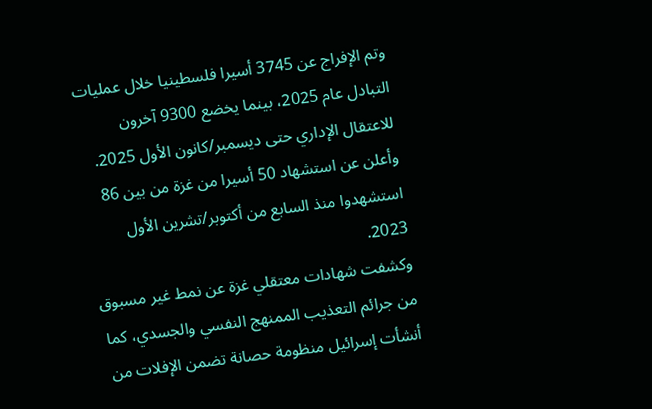وتم الإفراج عن 3745 أسيرا فلسطينيا خلال عمليات التبادل عام 2025، بينما يخضع 9300 آخرون للاعتقال الإداري حتى ديسمبر/كانون الأول 2025.
وأعلن عن استشهاد 50 أسيرا من غزة من بين 86 استشهدوا منذ السابع من أكتوبر/تشرين الأول 2023.
وكشفت شهادات معتقلي غزة عن نمط غير مسبوق من جرائم التعذيب الممنهج النفسي والجسدي، كما أنشأت إسرائيل منظومة حصانة تضمن الإفلات من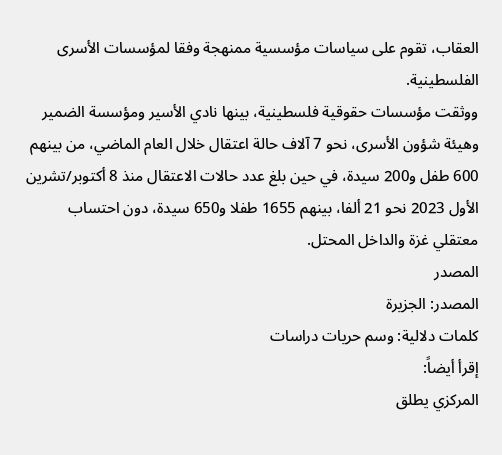العقاب، تقوم على سياسات مؤسسية ممنهجة وفقا لمؤسسات الأسرى الفلسطينية.
ووثقت مؤسسات حقوقية فلسطينية، بينها نادي الأسير ومؤسسة الضمير وهيئة شؤون الأسرى، نحو 7 آلاف حالة اعتقال خلال العام الماضي، من بينهم 600 طفل و200 سيدة، في حين بلغ عدد حالات الاعتقال منذ 8 أكتوبر/تشرين الأول 2023 نحو 21 ألفا، بينهم 1655 طفلا و650 سيدة، دون احتساب معتقلي غزة والداخل المحتل.
المصدر
المصدر: الجزيرة
كلمات دلالية: وسم حريات دراسات
إقرأ أيضاً:
المركزي يطلق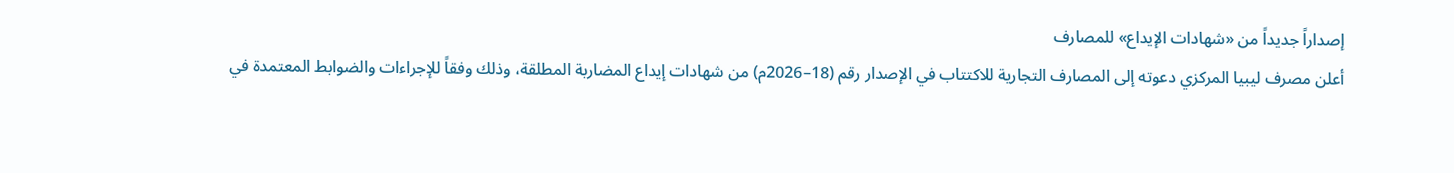إصداراً جديداً من «شهادات الإيداع» للمصارف
أعلن مصرف ليبيا المركزي دعوته إلى المصارف التجارية للاكتتاب في الإصدار رقم (18–2026م) من شهادات إيداع المضاربة المطلقة، وذلك وفقاً للإجراءات والضوابط المعتمدة في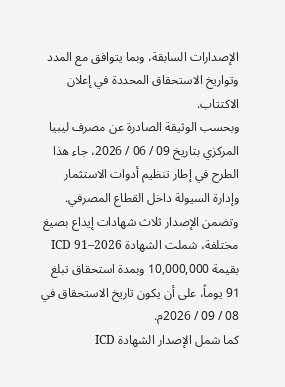الإصدارات السابقة، وبما يتوافق مع المدد وتواريخ الاستحقاق المحددة في إعلان الاكتتاب.
وبحسب الوثيقة الصادرة عن مصرف ليبيا المركزي بتاريخ 09 / 06 / 2026، جاء هذا الطرح في إطار تنظيم أدوات الاستثمار وإدارة السيولة داخل القطاع المصرفي.
وتضمن الإصدار ثلاث شهادات إيداع بصيغ مختلفة، شملت الشهادة ICD 91–2026 بقيمة 10,000,000 وبمدة استحقاق تبلغ 91 يوماً، على أن يكون تاريخ الاستحقاق في 08 / 09 / 2026م.
كما شمل الإصدار الشهادة ICD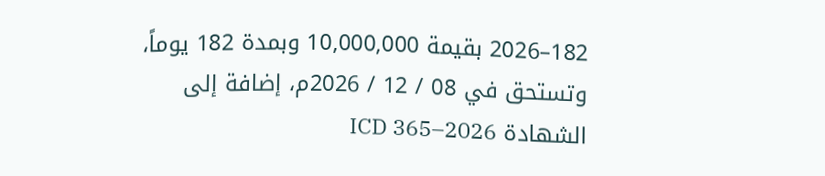182–2026 بقيمة 10,000,000 وبمدة 182 يوماً، وتستحق في 08 / 12 / 2026م، إضافة إلى الشهادة ICD 365–2026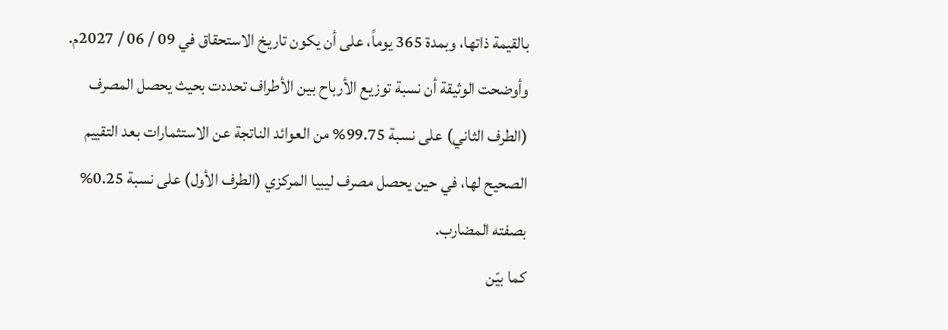بالقيمة ذاتها، وبمدة 365 يوماً، على أن يكون تاريخ الاستحقاق في 09 / 06 / 2027م.
وأوضحت الوثيقة أن نسبة توزيع الأرباح بين الأطراف تحددت بحيث يحصل المصرف (الطرف الثاني) على نسبة 99.75% من العوائد الناتجة عن الاستثمارات بعد التقييم الصحيح لها، في حين يحصل مصرف ليبيا المركزي (الطرف الأول) على نسبة 0.25% بصفته المضارب.
كما بيّن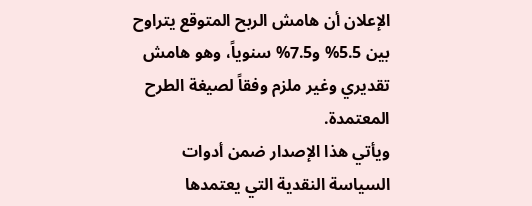الإعلان أن هامش الربح المتوقع يتراوح بين 5.5% و7.5% سنوياً، وهو هامش تقديري وغير ملزم وفقاً لصيغة الطرح المعتمدة.
ويأتي هذا الإصدار ضمن أدوات السياسة النقدية التي يعتمدها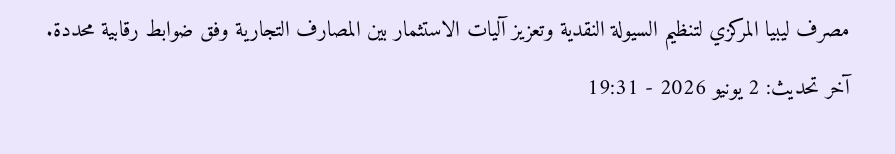مصرف ليبيا المركزي لتنظيم السيولة النقدية وتعزيز آليات الاستثمار بين المصارف التجارية وفق ضوابط رقابية محددة.
آخر تحديث: 2 يونيو 2026 - 19:31